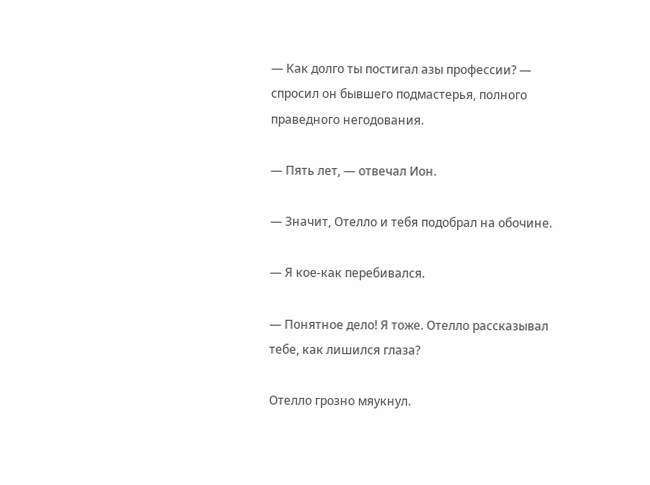— Как долго ты постигал азы профессии? — спросил он бывшего подмастерья, полного праведного негодования.

— Пять лет, — отвечал Ион.

— Значит, Отелло и тебя подобрал на обочине.

— Я кое-как перебивался.

— Понятное дело! Я тоже. Отелло рассказывал тебе, как лишился глаза?

Отелло грозно мяукнул.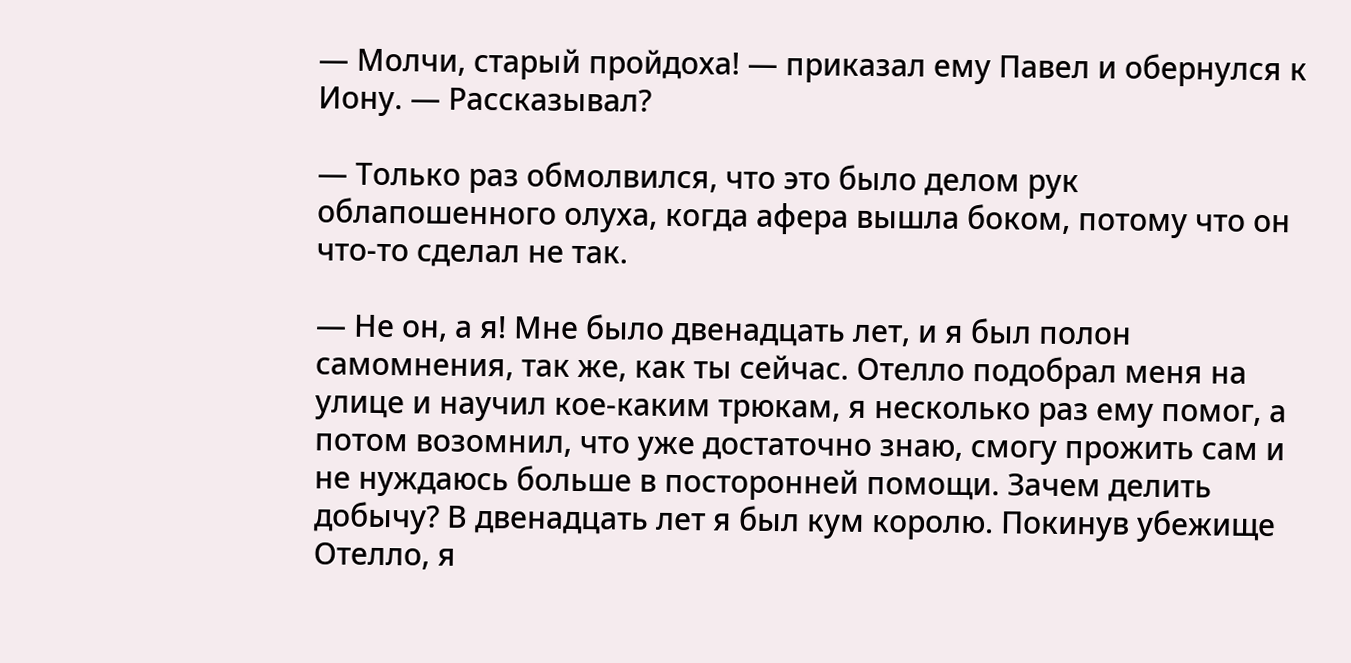— Молчи, старый пройдоха! — приказал ему Павел и обернулся к Иону. — Рассказывал?

— Только раз обмолвился, что это было делом рук облапошенного олуха, когда афера вышла боком, потому что он что-то сделал не так.

— Не он, а я! Мне было двенадцать лет, и я был полон самомнения, так же, как ты сейчас. Отелло подобрал меня на улице и научил кое-каким трюкам, я несколько раз ему помог, а потом возомнил, что уже достаточно знаю, смогу прожить сам и не нуждаюсь больше в посторонней помощи. Зачем делить добычу? В двенадцать лет я был кум королю. Покинув убежище Отелло, я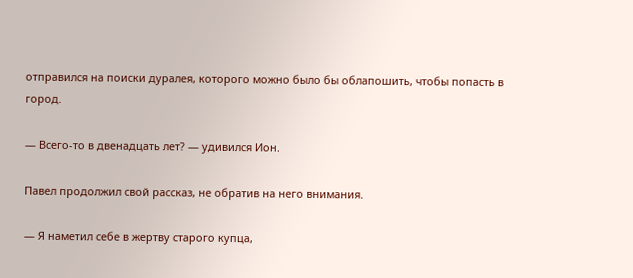отправился на поиски дуралея, которого можно было бы облапошить, чтобы попасть в город.

— Всего-то в двенадцать лет? — удивился Ион.

Павел продолжил свой рассказ, не обратив на него внимания.

— Я наметил себе в жертву старого купца,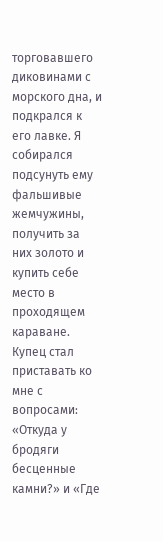торговавшего диковинами с морского дна, и подкрался к его лавке. Я собирался подсунуть ему фальшивые жемчужины, получить за них золото и купить себе место в проходящем караване. Купец стал приставать ко мне с вопросами: «Откуда у бродяги бесценные камни?» и «Где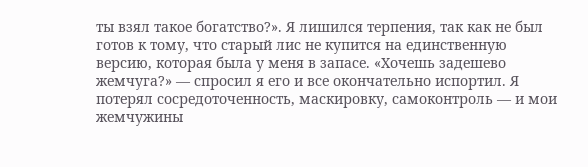ты взял такое богатство?». Я лишился терпения, так как не был готов к тому, что старый лис не купится на единственную версию, которая была у меня в запасе. «Хочешь задешево жемчуга?» — спросил я его и все окончательно испортил. Я потерял сосредоточенность, маскировку, самоконтроль — и мои жемчужины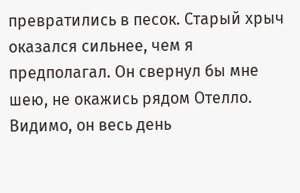превратились в песок. Старый хрыч оказался сильнее, чем я предполагал. Он свернул бы мне шею, не окажись рядом Отелло. Видимо, он весь день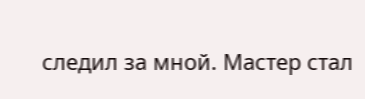следил за мной. Мастер стал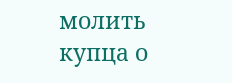молить купца о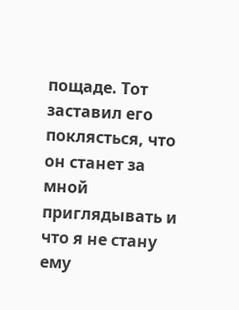пощаде. Тот заставил его поклясться, что он станет за мной приглядывать и что я не стану ему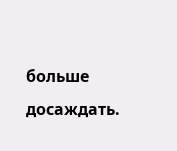больше досаждать.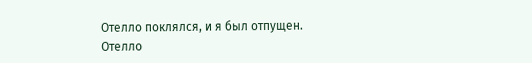Отелло поклялся, и я был отпущен. Отелло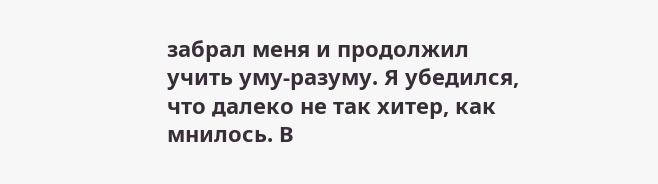забрал меня и продолжил учить уму-разуму. Я убедился, что далеко не так хитер, как мнилось. В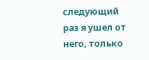следующий раз я ушел от него, только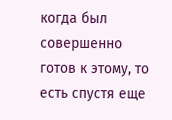когда был совершенно готов к этому, то есть спустя еще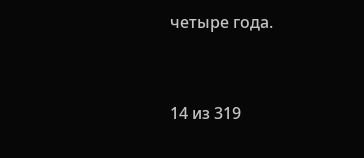четыре года.



14 из 319